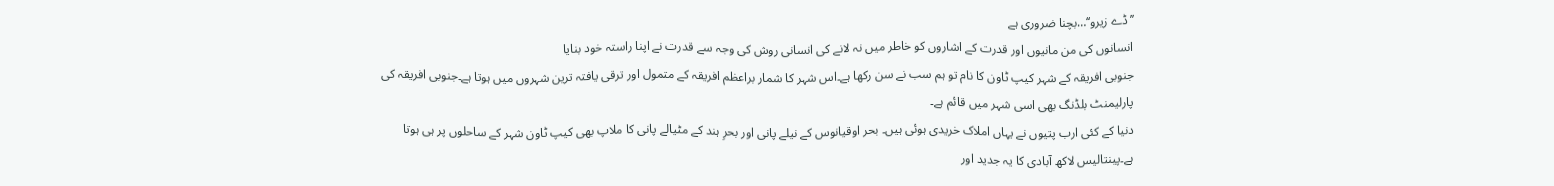’’ڈے زیرو‘‘…بچنا ضروری ہے
انسانوں کی من مانیوں اور قدرت کے اشاروں کو خاطر میں نہ لانے کی انسانی روش کی وجہ سے قدرت نے اپنا راستہ خود بنایا
جنوبی افریقہ کے شہر کیپ ٹاون کا نام تو ہم سب نے سن رکھا ہے۔اس شہر کا شمار براعظم افریقہ کے متمول اور ترقی یافتہ ترین شہروں میں ہوتا ہے۔جنوبی افریقہ کی پارلیمنٹ بلڈنگ بھی اسی شہر میں قائم ہے۔
دنیا کے کئی ارب پتیوں نے یہاں املاک خریدی ہوئی ہیں۔ بحر اوقیانوس کے نیلے پانی اور بحرِ ہند کے مٹیالے پانی کا ملاپ بھی کیپ ٹاون شہر کے ساحلوں پر ہی ہوتا ہے۔پینتالیس لاکھ آبادی کا یہ جدید اور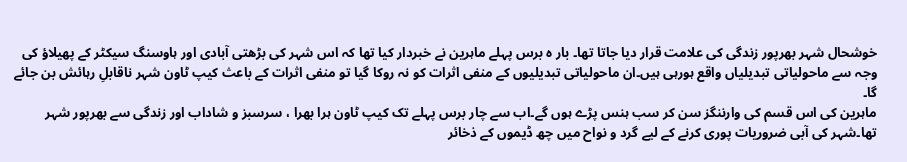خوشحال شہر بھرپور زندگی کی علامت قرار دیا جاتا تھا۔ بار ہ برس پہلے ماہرین نے خبردار کیا تھا کہ اس شہر کی بڑھتی آبادی اور ہاوسنگ سیکٹر کے پھیلاؤ کی وجہ سے ماحولیاتی تبدیلیاں واقع ہورہی ہیں۔ان ماحولیاتی تبدیلیوں کے منفی اثرات کو نہ روکا گیا تو منفی اثرات کے باعث کیپ ٹاون شہر ناقابلِ رہائش بن جائے گا۔
ماہرین کی اس قسم کی وارننگز سن کر سب ہنس پڑے ہوں گے۔اب سے چار برس پہلے تک کیپ ٹاون ہرا بھرا ، سرسبز و شاداب اور زندگی سے بھرپور شہر تھا۔شہر کی آبی ضروریات پوری کرنے کے لیے گرد و نواح میں چھ ڈیموں کے ذخائر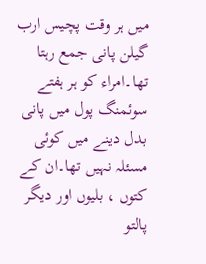میں ہر وقت پچیس ارب گیلن پانی جمع رہتا تھا۔امراء کو ہر ہفتے سوئمنگ پول میں پانی بدل دینے میں کوئی مسئلہ نہیں تھا۔ان کے کتوں ، بلیوں اور دیگر پالتو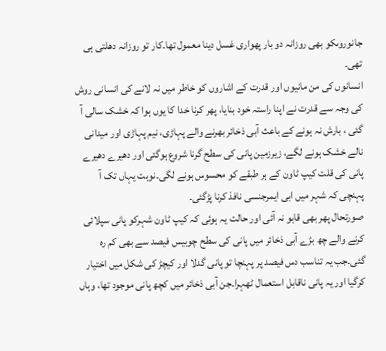جانوروںکو بھی روزانہ دو بار پھواری غسل دینا معمول تھا۔کار تو روزانہ دھلتی ہی تھی۔
انسانوں کی من مانیوں اور قدرت کے اشاروں کو خاطر میں نہ لانے کی انسانی روش کی وجہ سے قدرت نے اپنا راستہ خود بنایا، پھر کرنا خدا کا یوں ہوا کہ خشک سالی آ گئی ، بارش نہ ہونے کے باعث آبی ذخائر بھرنے والے پہاڑی، نیم پہاڑی اور میدانی نالے خشک ہونے لگے، زیرزمین پانی کی سطح گرنا شروع ہوگئی اور دھیرے دھیرے پانی کی قلت کیپ ٹاون کے ہر طبقے کو محسوس ہونے لگی۔نوبت یہاں تک آ پہنچی کہ شہر میں ابی ایمرجنسی نافذ کرنا پڑگئی۔
صورتحال پھر بھی قابو نہ آئی اور حالت یہ ہوئی کہ کیپ ٹاون شہرکو پانی سپلائی کرنے والے چھ بڑے آبی ذخائر میں پانی کی سطح چوبیس فیصد سے بھی کم رہ گئی۔جب یہ تناسب دس فیصد پر پہنچا تو پانی گدلا اور کیچڑ کی شکل میں اختیار کرگیا اور یہ پانی ناقابل استعمال ٹھہرا۔جن آبی ذخائر میں کچھ پانی موجود تھا، وہاں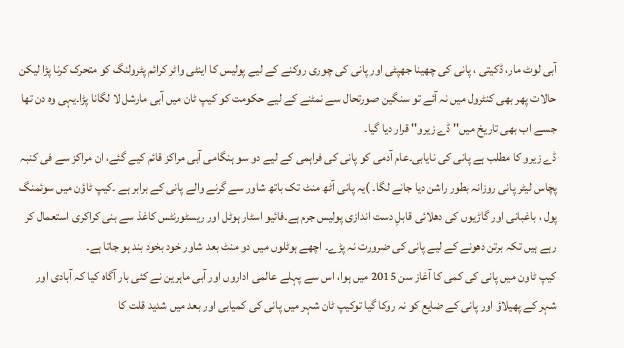آبی لوٹ مار، ڈکیتی ، پانی کی چھینا جھپٹی اور پانی کی چوری روکنے کے لیے پولیس کا اینٹی واٹر کرائم پٹرولنگ کو متحرک کرنا پڑا لیکن حالات پھر بھی کنٹرول میں نہ آئے تو سنگین صورتحال سے نمٹنے کے لیے حکومت کو کیپ ٹان میں آبی مارشل لا لگانا پڑا۔یہی وہ دن تھا جسے اب بھی تاریخ میں'' ڈے زیرو'' قرار دیا گیا۔
ڈے زیرو کا مطلب ہے پانی کی نایابی۔عام آدمی کو پانی کی فراہمی کے لیے دو سو ہنگامی آبی مراکز قائم کیے گئے، ان مراکز سے فی کنبہ پچاس لیٹر پانی روزانہ بطور راشن دیا جانے لگا۔ )یہ پانی آٹھ منٹ تک باتھ شاور سے گرنے والے پانی کے برابر ہے ۔کیپ ٹاؤن میں سوئمنگ پول ، باغبانی اور گاڑیوں کی دھلائی قابلِ دست اندازی پولیس جرم ہے۔فائیو اسٹار ہوٹل اور ریسٹورنٹس کاغذ سے بنی کراکری استعمال کر رہے ہیں تکہ برتن دھونے کے لیے پانی کی ضرورت نہ پڑے۔ اچھے ہوٹلوں میں دو منٹ بعد شاور خود بخود بند ہو جاتا ہے۔
کیپ ٹاون میں پانی کی کمی کا آغاز سن 2015 میں ہوا، اس سے پہلے عالمی اداروں اور آبی ماہرین نے کئی بار آگاہ کیا کہ آبادی اور شہر کے پھیلاؤ اور پانی کے ضایع کو نہ روکا گیا توکیپ ٹان شہر میں پانی کی کمیابی اور بعد میں شدید قلت کا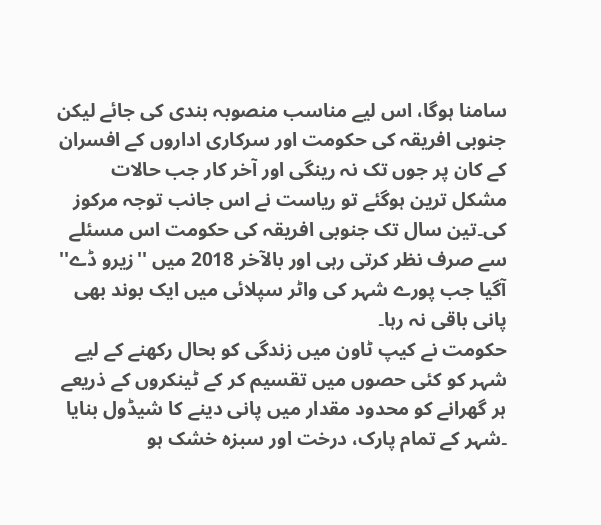سامنا ہوگا، اس لیے مناسب منصوبہ بندی کی جائے لیکن جنوبی افریقہ کی حکومت اور سرکاری اداروں کے افسران کے کان پر جوں تک نہ رینگی اور آخر کار جب حالات مشکل ترین ہوگئے تو ریاست نے اس جانب توجہ مرکوز کی۔تین سال تک جنوبی افریقہ کی حکومت اس مسئلے سے صرف نظر کرتی رہی اور بالآخر 2018 میں ''زیرو ڈے'' آگیا جب پورے شہر کی واٹر سپلائی میں ایک بوند بھی پانی باقی نہ رہا۔
حکومت نے کیپ ٹاون میں زندگی کو بحال رکھنے کے لیے شہر کو کئی حصوں میں تقسیم کر کے ٹینکروں کے ذریعے ہر گھرانے کو محدود مقدار میں پانی دینے کا شیڈول بنایا ۔شہر کے تمام پارک، درخت اور سبزہ خشک ہو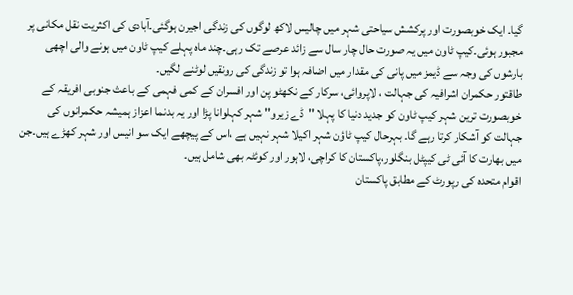گیا۔ ایک خوبصورت اور پرکشش سیاحتی شہر میں چالیس لاکھ لوگوں کی زندگی اجیرن ہوگئی۔آبادی کی اکثریت نقل مکانی پر مجبور ہوئی۔کیپ ٹاون میں یہ صورت حال چار سال سے زائد عرصے تک رہی۔چند ماہ پہلے کیپ ٹاون میں ہونے والی اچھی بارشوں کی وجہ سے ڈیمز میں پانی کی مقدار میں اضافہ ہوا تو زندگی کی رونقیں لوٹنے لگیں۔
طاقتور حکمران اشرافیہ کی جہالت ، لاپروائی، سرکار کے نکھٹو پن اور افسران کے کمی فہمی کے باعث جنوبی افریقہ کے خوبصورت ترین شہر کیپ ٹاون کو جدید دنیا کا پہلا ''ڈے زیرو'' شہر کہلوانا پڑا اور یہ بدنما اعزاز ہمیشہ حکمرانوں کی جہالت کو آشکار کرتا رہے گا۔ بہرحال کیپ ٹاؤن شہر اکیلا شہر نہیں ہے ،اس کے پیچھے ایک سو انیس اور شہر کھڑے ہیں۔جن میں بھارت کا آئی ٹی کیپٹل بنگلور،پاکستان کا کراچی، لاہور اور کوئٹہ بھی شامل ہیں۔
اقوام متحدہ کی رپورٹ کے مطابق پاکستان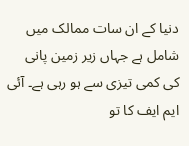دنیا کے ان سات ممالک میں شامل ہے جہاں زیر زمین پانی کی کمی تیزی سے ہو رہی ہے۔ آئی ایم ایف کا تو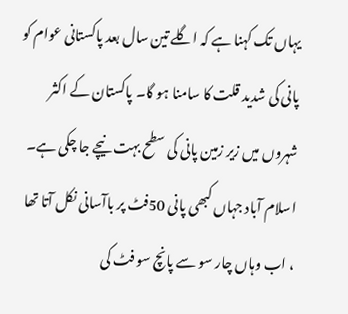یہاں تک کہنا ہے کہ اگلے تین سال بعد پاکستانی عوام کو پانی کی شدید قلت کا سامنا ہو گا۔ پاکستان کے اکثر شہروں میں زیر زمین پانی کی سطح بہت نیچے جا چکی ہے۔ اسلام آباد جہاں کبھی پانی 50فٹ پر باآسانی نکل آتا تھا ، اب وہاں چار سو سے پانچ سو فٹ کی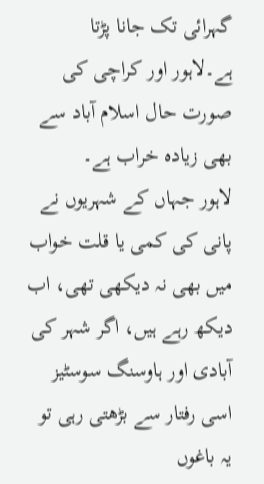گہرائی تک جانا پڑتا ہے۔لاہور اور کراچی کی صورت حال اسلام آباد سے بھی زیادہ خراب ہے۔
لاہور جہاں کے شہریوں نے پانی کی کمی یا قلت خواب میں بھی نہ دیکھی تھی، اب دیکھ رہے ہیں، اگر شہر کی آبادی اور ہاوسنگ سوسٹیز اسی رفتار سے بڑھتی رہی تو یہ باغوں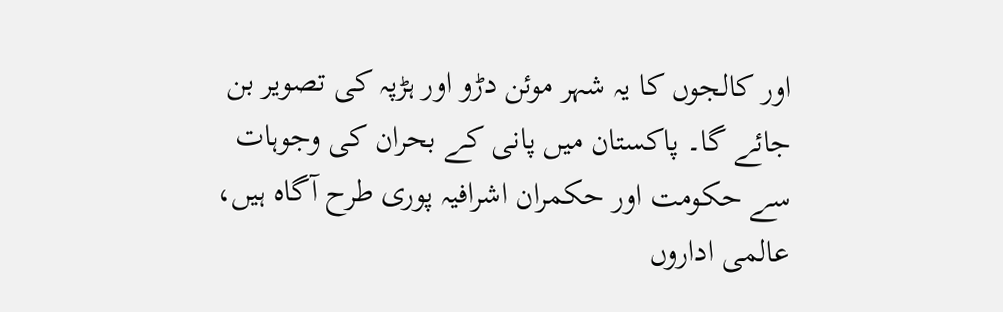اور کالجوں کا یہ شہر موئن دڑو اور ہڑپہ کی تصویر بن جائے گا۔ پاکستان میں پانی کے بحران کی وجوہات سے حکومت اور حکمران اشرافیہ پوری طرح آگاہ ہیں، عالمی اداروں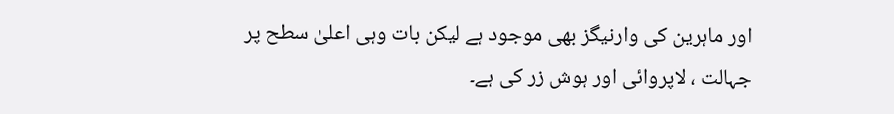اور ماہرین کی وارنیگز بھی موجود ہے لیکن بات وہی اعلیٰ سطح پر جہالت ، لاپروائی اور ہوش زر کی ہے۔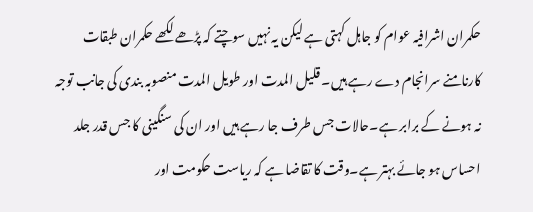حکمران اشرافیہ عوام کو جاہل کہتی ہے لیکن یہ نہیں سوچتے کہ پڑھے لکھے حکمران طبقات کارنامنے سرانجام دے رہے ہیں۔ قلیل المدت اور طویل المدت منصوبہ بندی کی جانب توجہ نہ ہونے کے برابر ہے۔حالات جس طرف جا رہے ہیں اور ان کی سنگینی کا جس قدر جلد احساس ہو جائے بہتر ہے۔وقت کا تقاضا ہے کہ ریاست حکومت اور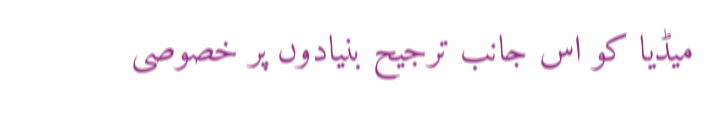میڈیا کو اس جانب ترجیح بنیادوں پر خصوصی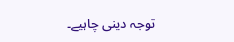توجہ دینی چاہیے۔